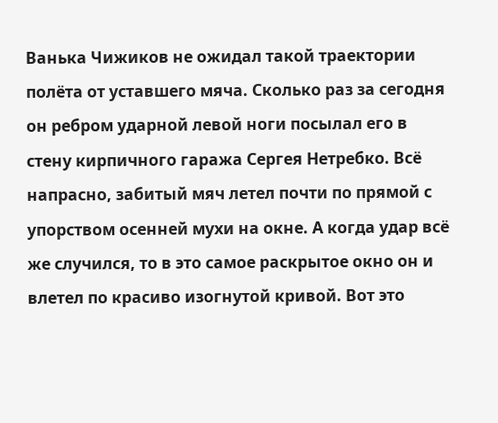Ванька Чижиков не ожидал такой траектории полёта от уставшего мяча. Сколько раз за сегодня он ребром ударной левой ноги посылал его в стену кирпичного гаража Сергея Нетребко. Всё напрасно, забитый мяч летел почти по прямой с упорством осенней мухи на окне. А когда удар всё же случился, то в это самое раскрытое окно он и влетел по красиво изогнутой кривой. Вот это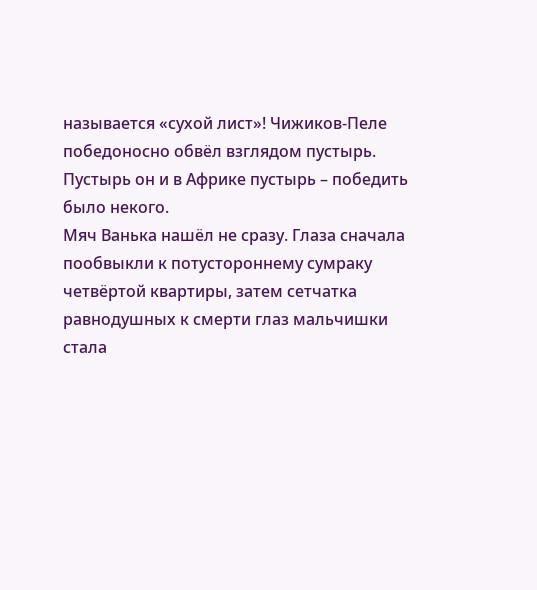называется «сухой лист»! Чижиков-Пеле победоносно обвёл взглядом пустырь. Пустырь он и в Африке пустырь – победить было некого.
Мяч Ванька нашёл не сразу. Глаза сначала пообвыкли к потустороннему сумраку четвёртой квартиры, затем сетчатка равнодушных к смерти глаз мальчишки стала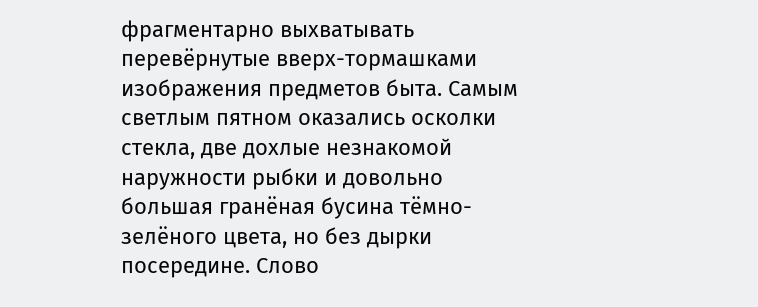фрагментарно выхватывать перевёрнутые вверх-тормашками изображения предметов быта. Самым светлым пятном оказались осколки стекла, две дохлые незнакомой наружности рыбки и довольно большая гранёная бусина тёмно-зелёного цвета, но без дырки посередине. Слово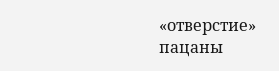«отверстие» пацаны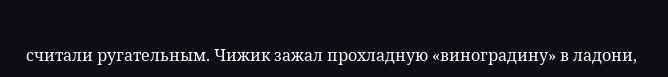считали ругательным. Чижик зажал прохладную «виноградину» в ладони,